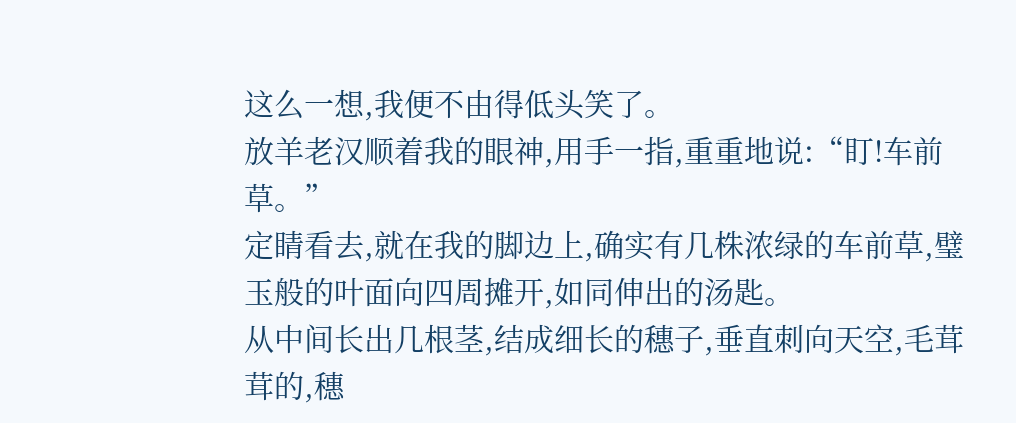这么一想,我便不由得低头笑了。
放羊老汉顺着我的眼神,用手一指,重重地说:“盯!车前草。”
定睛看去,就在我的脚边上,确实有几株浓绿的车前草,璧玉般的叶面向四周摊开,如同伸出的汤匙。
从中间长出几根茎,结成细长的穗子,垂直刺向天空,毛茸茸的,穗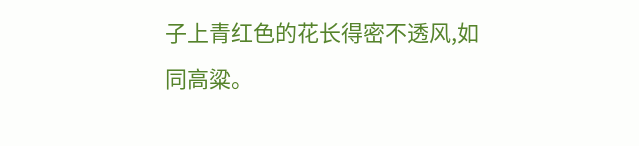子上青红色的花长得密不透风,如同高粱。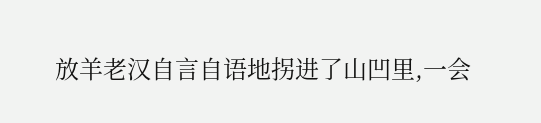放羊老汉自言自语地拐进了山凹里,一会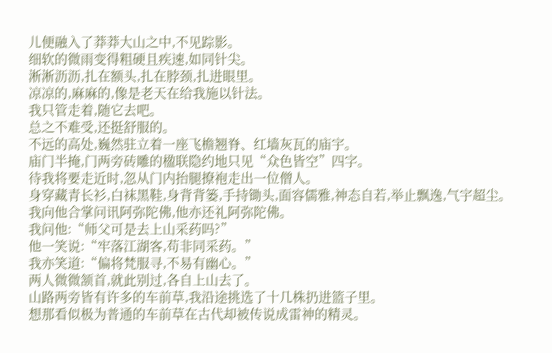儿便融入了莽莽大山之中,不见踪影。
细软的微雨变得粗硬且疾速,如同针尖。
淅淅沥沥,扎在额头,扎在脖颈,扎进眼里。
凉凉的,麻麻的,像是老天在给我施以针法。
我只管走着,随它去吧。
总之不难受,还挺舒服的。
不远的高处,巍然驻立着一座飞檐翘脊、红墙灰瓦的庙宇。
庙门半掩,门两旁砖雕的楹联隐约地只见“众色皆空”四字。
待我将要走近时,忽从门内抬腿撩袍走出一位僧人。
身穿藏青长衫,白袜黑鞋,身背背篓,手持锄头,面容儒雅,神态自若,举止飘逸,气宇超尘。
我向他合掌问讯阿弥陀佛,他亦还礼阿弥陀佛。
我问他:“师父可是去上山采药吗?”
他一笑说:“牢落江湖客,苟非同采药。”
我亦笑道:“偏将梵服寻,不易有幽心。”
两人微微颔首,就此别过,各自上山去了。
山路两旁皆有许多的车前草,我沿途挑选了十几株扔进篮子里。
想那看似极为普通的车前草在古代却被传说成雷神的精灵。